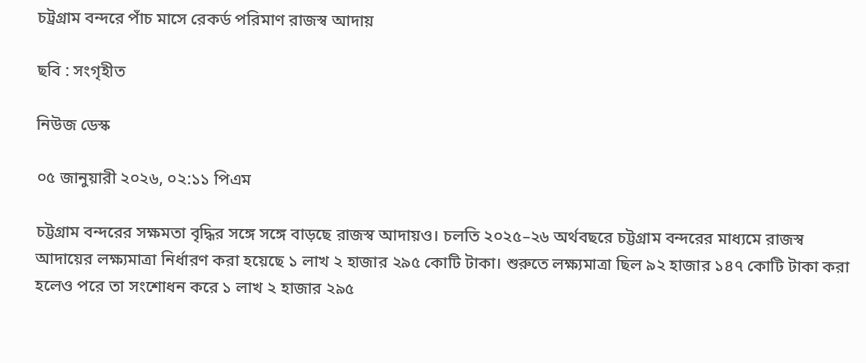চট্রগ্রাম বন্দরে পাঁচ মাসে রেকর্ড পরিমাণ রাজস্ব আদায়

ছবি : সংগৃহীত

নিউজ ডেস্ক

০৫ জানুয়ারী ২০২৬, ০২:১১ পিএম

চট্টগ্রাম বন্দরের সক্ষমতা বৃদ্ধির সঙ্গে সঙ্গে বাড়ছে রাজস্ব আদায়ও। চলতি ২০২৫–২৬ অর্থবছরে চট্টগ্রাম বন্দরের মাধ্যমে রাজস্ব আদায়ের লক্ষ্যমাত্রা নির্ধারণ করা হয়েছে ১ লাখ ২ হাজার ২৯৫ কোটি টাকা। শুরুতে লক্ষ্যমাত্রা ছিল ৯২ হাজার ১৪৭ কোটি টাকা করা হলেও পরে তা সংশোধন করে ১ লাখ ২ হাজার ২৯৫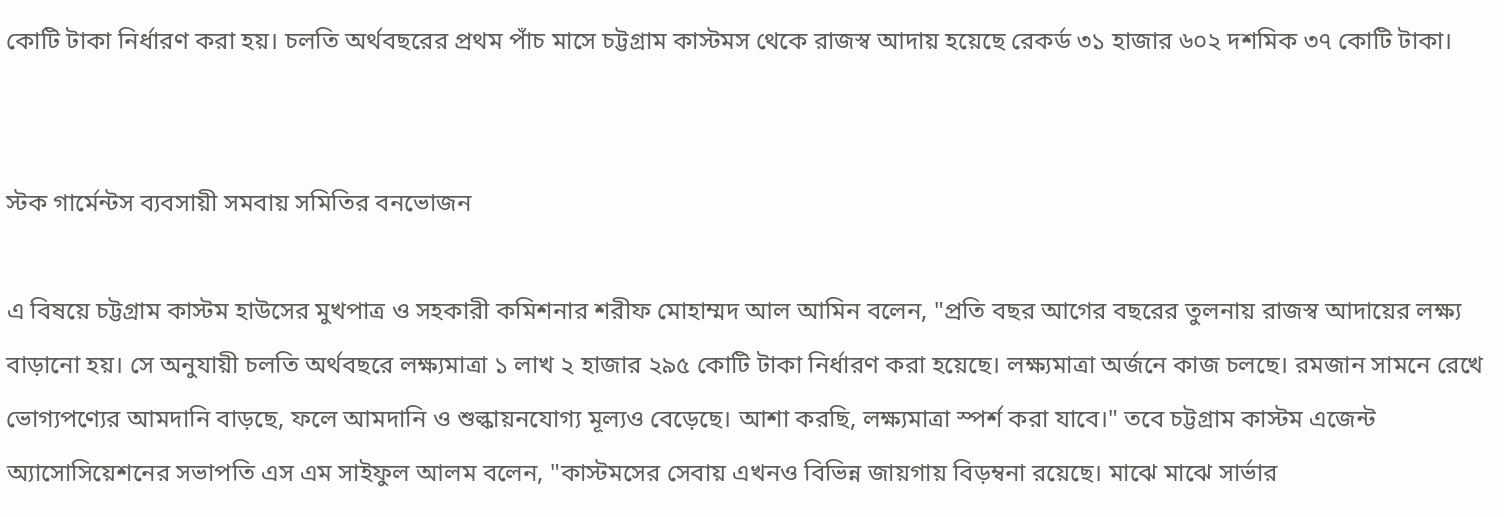কোটি টাকা নির্ধারণ করা হয়। চলতি অর্থবছরের প্রথম পাঁচ মাসে চট্টগ্রাম কাস্টমস থেকে রাজস্ব আদায় হয়েছে রেকর্ড ৩১ হাজার ৬০২ দশমিক ৩৭ কোটি টাকা।


স্টক গার্মেন্টস ব্যবসায়ী সমবায় সমিতির বনভোজন

এ বিষয়ে চট্টগ্রাম কাস্টম হাউসের মুখপাত্র ও সহকারী কমিশনার শরীফ মোহাম্মদ আল আমিন বলেন, "প্রতি বছর আগের বছরের তুলনায় রাজস্ব আদায়ের লক্ষ্য বাড়ানো হয়। সে অনুযায়ী চলতি অর্থবছরে লক্ষ্যমাত্রা ১ লাখ ২ হাজার ২৯৫ কোটি টাকা নির্ধারণ করা হয়েছে। লক্ষ্যমাত্রা অর্জনে কাজ চলছে। রমজান সামনে রেখে ভোগ্যপণ্যের আমদানি বাড়ছে, ফলে আমদানি ও শুল্কায়নযোগ্য মূল্যও বেড়েছে। আশা করছি, লক্ষ্যমাত্রা স্পর্শ করা যাবে।" তবে চট্টগ্রাম কাস্টম এজেন্ট অ্যাসোসিয়েশনের সভাপতি এস এম সাইফুল আলম বলেন, "কাস্টমসের সেবায় এখনও বিভিন্ন জায়গায় বিড়ম্বনা রয়েছে। মাঝে মাঝে সার্ভার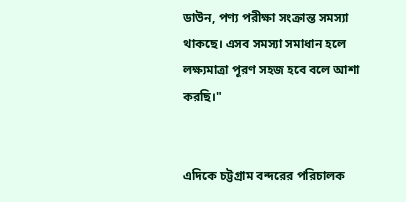ডাউন, পণ্য পরীক্ষা সংক্রান্ত সমস্যা থাকছে। এসব সমস্যা সমাধান হলে লক্ষ্যমাত্রা পূরণ সহজ হবে বলে আশা করছি।"


এদিকে চট্টগ্রাম বন্দরের পরিচালক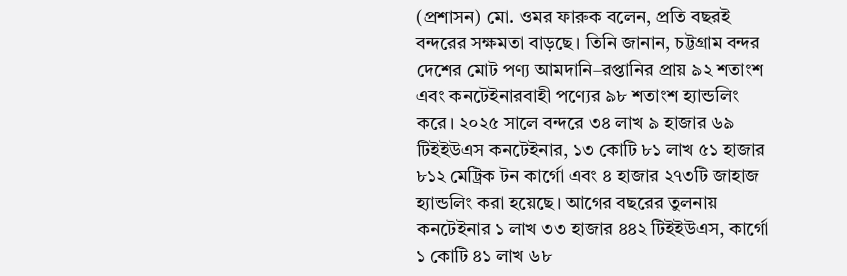(প্রশাসন) মো. ওমর ফারুক বলেন, প্রতি বছরই বন্দরের সক্ষমতা বাড়ছে। তিনি জানান, চট্টগ্রাম বন্দর দেশের মোট পণ্য আমদানি–রপ্তানির প্রায় ৯২ শতাংশ এবং কনটেইনারবাহী পণ্যের ৯৮ শতাংশ হ্যান্ডলিং করে। ২০২৫ সালে বন্দরে ৩৪ লাখ ৯ হাজার ৬৯ টিইইউএস কনটেইনার, ১৩ কোটি ৮১ লাখ ৫১ হাজার ৮১২ মেট্রিক টন কার্গো এবং ৪ হাজার ২৭৩টি জাহাজ হ্যান্ডলিং করা হয়েছে। আগের বছরের তুলনায় কনটেইনার ১ লাখ ৩৩ হাজার ৪৪২ টিইইউএস, কার্গো ১ কোটি ৪১ লাখ ৬৮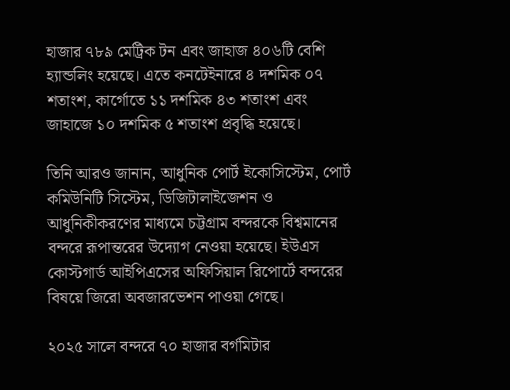হাজার ৭৮৯ মেট্রিক টন এবং জাহাজ ৪০৬টি বেশি হ্যান্ডলিং হয়েছে। এতে কনটেইনারে ৪ দশমিক ০৭ শতাংশ, কার্গোতে ১১ দশমিক ৪৩ শতাংশ এবং জাহাজে ১০ দশমিক ৫ শতাংশ প্রবৃদ্ধি হয়েছে।

তিনি আরও জানান, আধুনিক পোর্ট ইকোসিস্টেম, পোর্ট কমিউনিটি সিস্টেম, ডিজিটালাইজেশন ও আধুনিকীকরণের মাধ্যমে চট্টগ্রাম বন্দরকে বিশ্বমানের বন্দরে রূপান্তরের উদ্যোগ নেওয়া হয়েছে। ইউএস কোস্টগার্ড আইপিএসের অফিসিয়াল রিপোর্টে বন্দরের বিষয়ে জিরো অবজারভেশন পাওয়া গেছে।

২০২৫ সালে বন্দরে ৭০ হাজার বর্গমিটার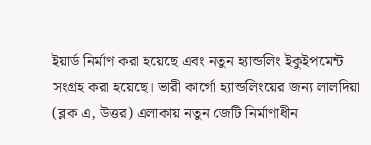ইয়ার্ড নির্মাণ করা হয়েছে এবং নতুন হ্যান্ডলিং ইকুইপমেন্ট সংগ্রহ করা হয়েছে। ভারী কার্গো হ্যান্ডলিংয়ের জন্য লালদিয়া (ব্লক এ, উত্তর) এলাকায় নতুন জেটি নির্মাণাধীন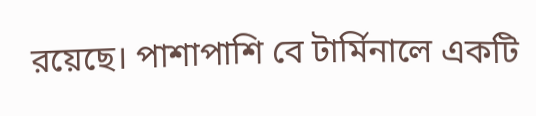রয়েছে। পাশাপাশি বে টার্মিনালে একটি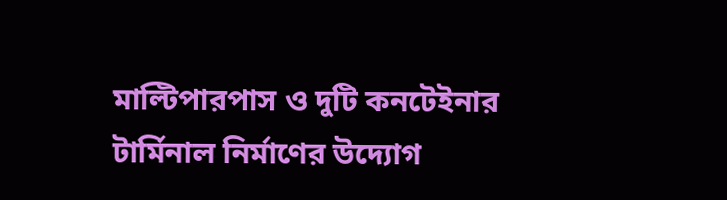মাল্টিপারপাস ও দুটি কনটেইনার টার্মিনাল নির্মাণের উদ্যোগ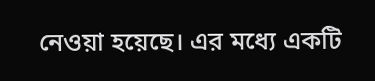নেওয়া হয়েছে। এর মধ্যে একটি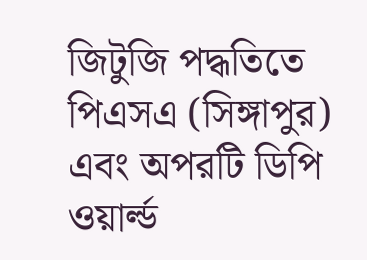জিটুজি পদ্ধতিতে পিএসএ (সিঙ্গাপুর) এবং অপরটি ডিপি ওয়ার্ল্ড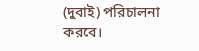(দুবাই) পরিচালনা করবে।